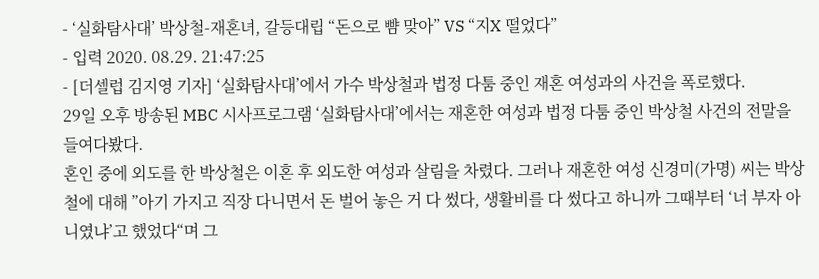- ‘실화탐사대’ 박상철-재혼녀, 갈등대립 “돈으로 뺨 맞아” VS “지X 떨었다”
- 입력 2020. 08.29. 21:47:25
- [더셀럽 김지영 기자] ‘실화탐사대’에서 가수 박상철과 법정 다툼 중인 재혼 여성과의 사건을 폭로했다.
29일 오후 방송된 MBC 시사프로그램 ‘실화탐사대’에서는 재혼한 여성과 법정 다툼 중인 박상철 사건의 전말을 들여다봤다.
혼인 중에 외도를 한 박상철은 이혼 후 외도한 여성과 살림을 차렸다. 그러나 재혼한 여성 신경미(가명) 씨는 박상철에 대해 ”아기 가지고 직장 다니면서 돈 벌어 놓은 거 다 썼다, 생활비를 다 썼다고 하니까 그때부터 ‘너 부자 아니였냐’고 했었다“며 그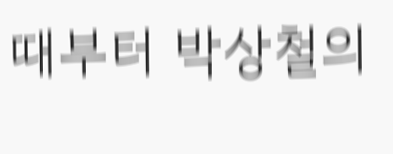때부터 박상철의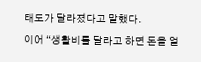태도가 달라졌다고 말했다.
이어 “생활비를 달라고 하면 돈을 얼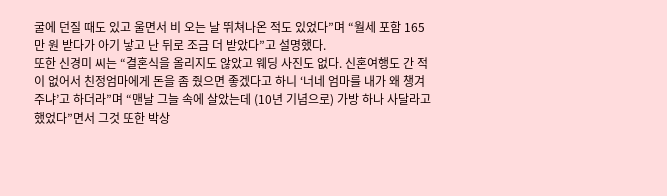굴에 던질 때도 있고 울면서 비 오는 날 뛰쳐나온 적도 있었다”며 “월세 포함 165만 원 받다가 아기 낳고 난 뒤로 조금 더 받았다”고 설명했다.
또한 신경미 씨는 “결혼식을 올리지도 않았고 웨딩 사진도 없다. 신혼여행도 간 적이 없어서 친정엄마에게 돈을 좀 줬으면 좋겠다고 하니 ‘너네 엄마를 내가 왜 챙겨주냐’고 하더라”며 “맨날 그늘 속에 살았는데 (10년 기념으로) 가방 하나 사달라고 했었다”면서 그것 또한 박상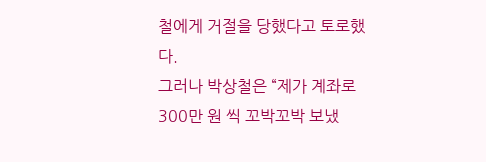철에게 거절을 당했다고 토로했다.
그러나 박상철은 “제가 계좌로 300만 원 씩 꼬박꼬박 보냈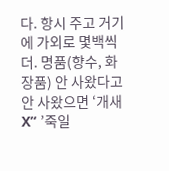다. 항시 주고 거기에 가외로 몇백씩 더. 명품(향수, 화장품) 안 사왔다고 안 사왔으면 ‘개새X’‘ ’죽일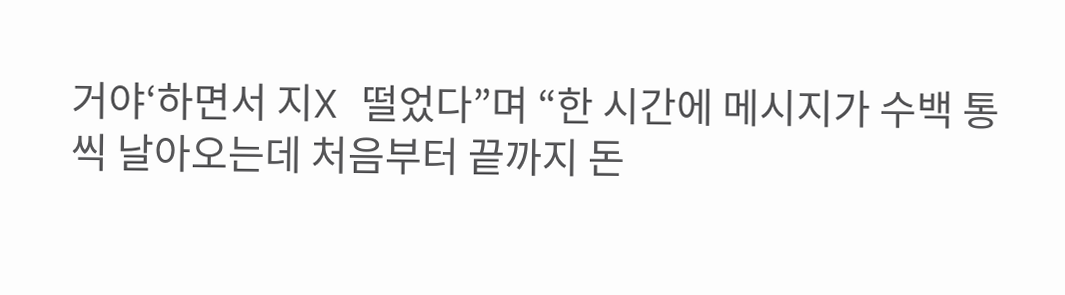거야‘하면서 지X 떨었다”며 “한 시간에 메시지가 수백 통씩 날아오는데 처음부터 끝까지 돈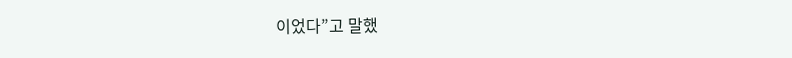이었다”고 말했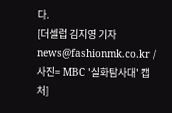다.
[더셀럽 김지영 기자 news@fashionmk.co.kr / 사진= MBC '실화탐사대' 캡처]